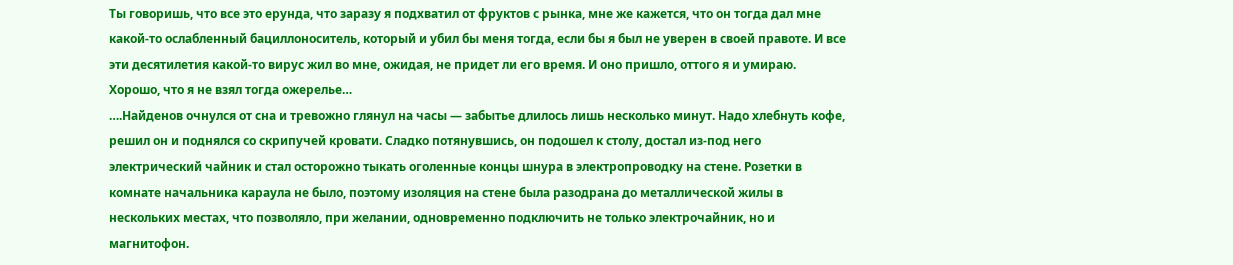Ты говоришь, что все это ерунда, что заразу я подхватил от фруктов с рынка, мне же кажется, что он тогда дал мне какой-то ослабленный бациллоноситель, который и убил бы меня тогда, если бы я был не уверен в своей правоте. И все эти десятилетия какой-то вирус жил во мне, ожидая, не придет ли его время. И оно пришло, оттого я и умираю. Хорошо, что я не взял тогда ожерелье…
….Найденов очнулся от сна и тревожно глянул на часы — забытье длилось лишь несколько минут. Надо хлебнуть кофе, решил он и поднялся со скрипучей кровати. Сладко потянувшись, он подошел к столу, достал из-под него электрический чайник и стал осторожно тыкать оголенные концы шнура в электропроводку на стене. Розетки в комнате начальника караула не было, поэтому изоляция на стене была разодрана до металлической жилы в нескольких местах, что позволяло, при желании, одновременно подключить не только электрочайник, но и магнитофон.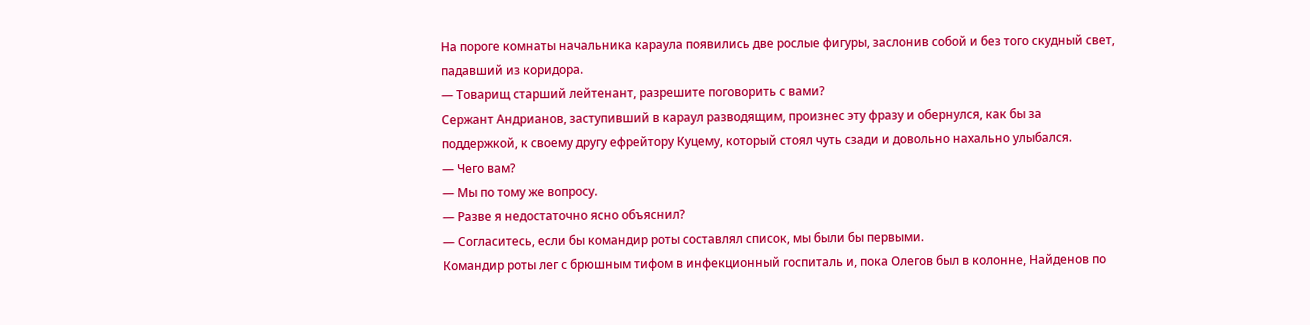На пороге комнаты начальника караула появились две рослые фигуры, заслонив собой и без того скудный свет, падавший из коридора.
— Товарищ старший лейтенант, разрешите поговорить с вами?
Сержант Андрианов, заступивший в караул разводящим, произнес эту фразу и обернулся, как бы за поддержкой, к своему другу ефрейтору Куцему, который стоял чуть сзади и довольно нахально улыбался.
— Чего вам?
— Мы по тому же вопросу.
— Разве я недостаточно ясно объяснил?
— Согласитесь, если бы командир роты составлял список, мы были бы первыми.
Командир роты лег с брюшным тифом в инфекционный госпиталь и, пока Олегов был в колонне, Найденов по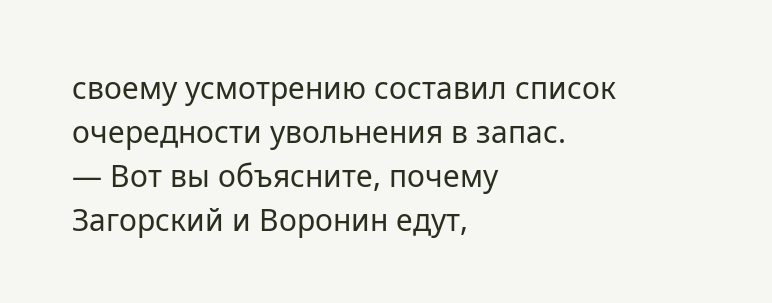своему усмотрению составил список очередности увольнения в запас.
— Вот вы объясните, почему Загорский и Воронин едут,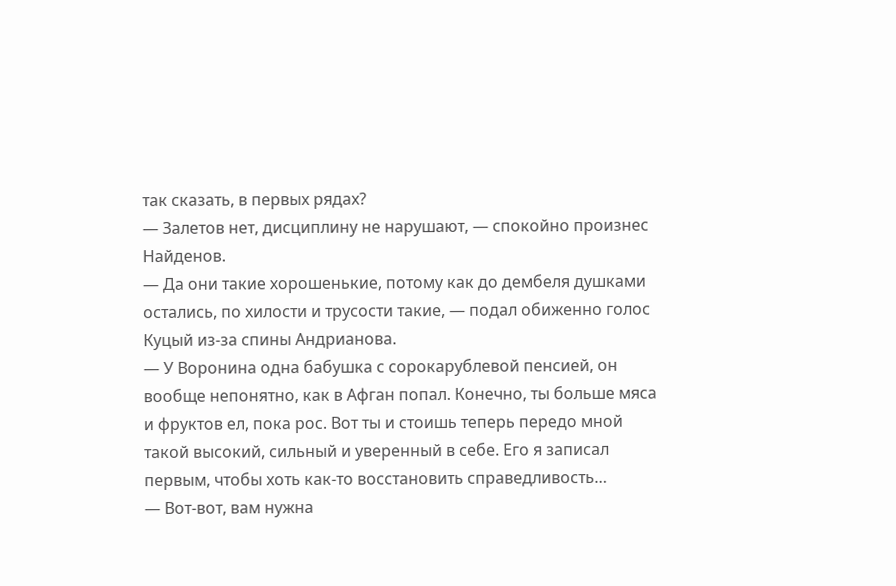так сказать, в первых рядах?
— Залетов нет, дисциплину не нарушают, — спокойно произнес Найденов.
— Да они такие хорошенькие, потому как до дембеля душками остались, по хилости и трусости такие, — подал обиженно голос Куцый из-за спины Андрианова.
— У Воронина одна бабушка с сорокарублевой пенсией, он вообще непонятно, как в Афган попал. Конечно, ты больше мяса и фруктов ел, пока рос. Вот ты и стоишь теперь передо мной такой высокий, сильный и уверенный в себе. Его я записал первым, чтобы хоть как-то восстановить справедливость…
— Вот-вот, вам нужна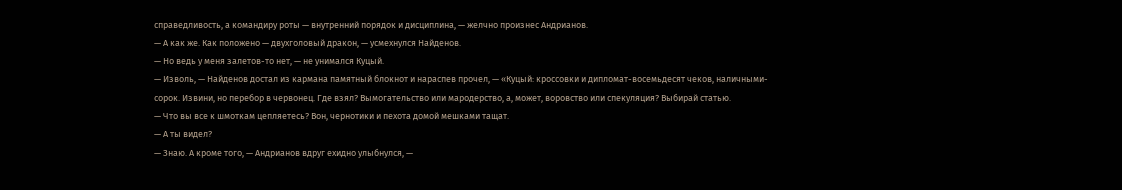справедливость, а командиру роты — внутренний порядок и дисциплина, — желчно произнес Андрианов.
— А как же. Как положено — двухголовый дракон, — усмехнулся Найденов.
— Но ведь у меня залетов-то нет, — не унимался Куцый.
— Изволь, — Найденов достал из кармана памятный блокнот и нараспев прочел, — «Куцый: кроссовки и дипломат-восемьдесят чеков, наличными-сорок. Извини, но перебор в червонец. Где взял? Вымогательство или мародерство, а, может, воровство или спекуляция? Выбирай статью.
— Что вы все к шмоткам цепляетесь? Вон, чернотики и пехота домой мешками тащат.
— А ты видел?
— Знаю. А кроме того, — Андрианов вдруг ехидно улыбнулся, —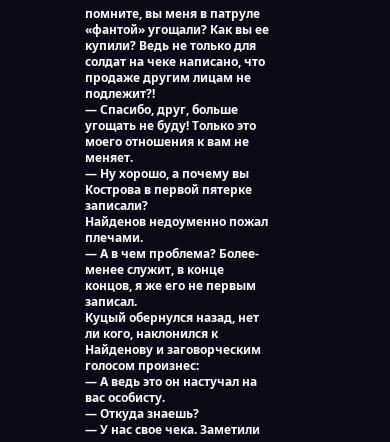помните, вы меня в патруле «фантой» угощали? Как вы ее купили? Ведь не только для солдат на чеке написано, что продаже другим лицам не подлежит?!
— Спасибо, друг, больше угощать не буду! Только это моего отношения к вам не меняет.
— Ну хорошо, а почему вы Кострова в первой пятерке записали?
Найденов недоуменно пожал плечами.
— А в чем проблема? Более-менее служит, в конце концов, я же его не первым записал.
Куцый обернулся назад, нет ли кого, наклонился к Найденову и заговорческим голосом произнес:
— А ведь это он настучал на вас особисту.
— Откуда знаешь?
— У нас свое чека. Заметили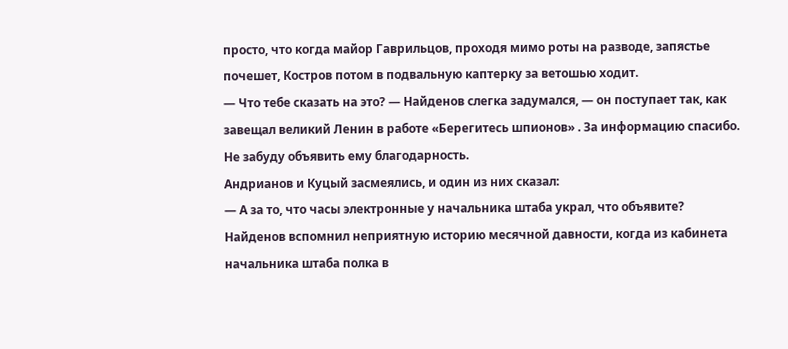просто, что когда майор Гаврильцов, проходя мимо роты на разводе, запястье почешет, Костров потом в подвальную каптерку за ветошью ходит.
— Что тебе сказать на это? — Найденов слегка задумался, — он поступает так, как завещал великий Ленин в работе «Берегитесь шпионов» . За информацию спасибо. Не забуду объявить ему благодарность.
Андрианов и Куцый засмеялись, и один из них сказал:
— А за то, что часы электронные у начальника штаба украл, что объявите?
Найденов вспомнил неприятную историю месячной давности, когда из кабинета начальника штаба полка в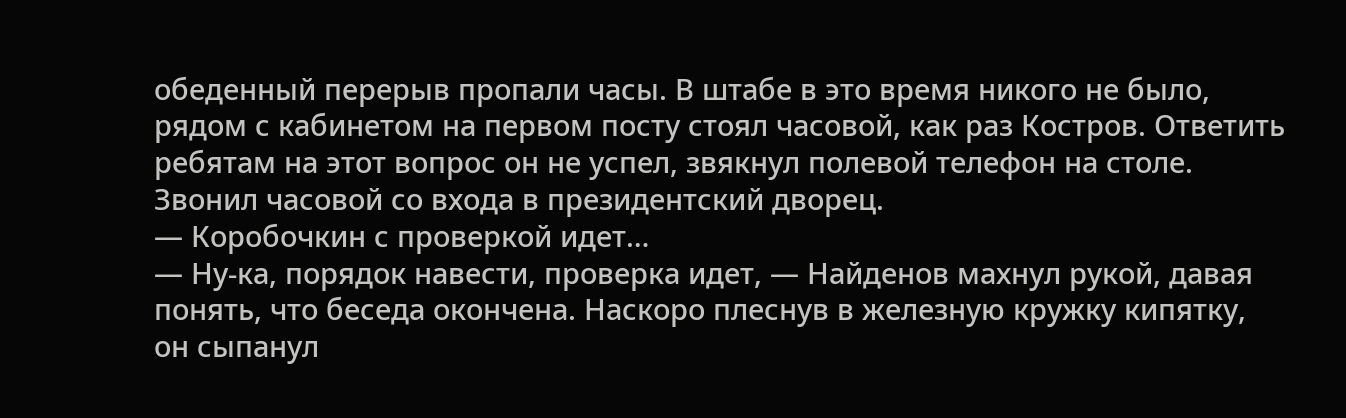обеденный перерыв пропали часы. В штабе в это время никого не было, рядом с кабинетом на первом посту стоял часовой, как раз Костров. Ответить ребятам на этот вопрос он не успел, звякнул полевой телефон на столе. Звонил часовой со входа в президентский дворец.
— Коробочкин с проверкой идет…
— Ну-ка, порядок навести, проверка идет, — Найденов махнул рукой, давая понять, что беседа окончена. Наскоро плеснув в железную кружку кипятку, он сыпанул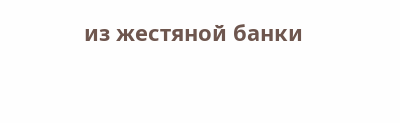из жестяной банки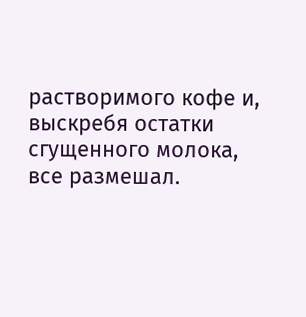растворимого кофе и, выскребя остатки сгущенного молока, все размешал.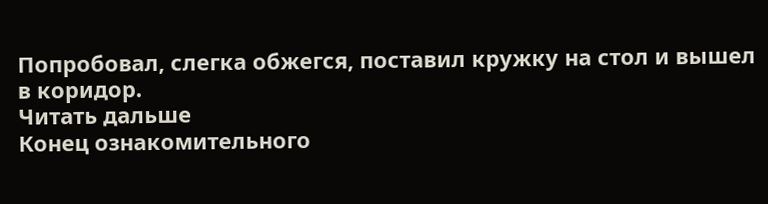Попробовал, слегка обжегся, поставил кружку на стол и вышел в коридор.
Читать дальше
Конец ознакомительного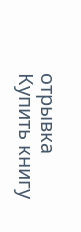отрывка
Купить книгу